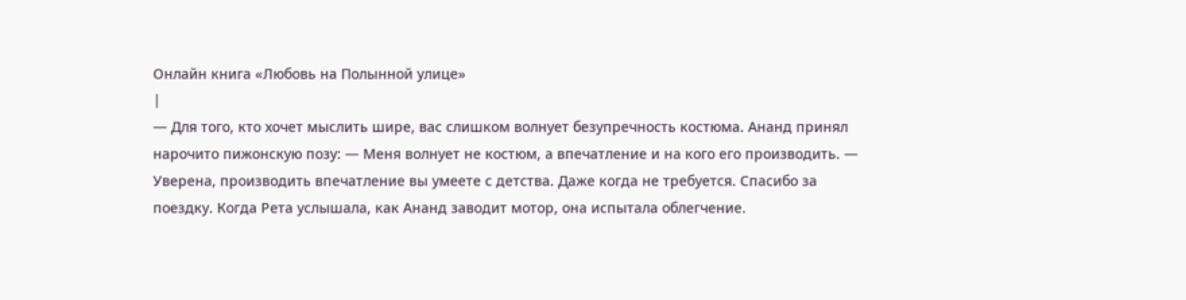Онлайн книга «Любовь на Полынной улице»
|
— Для того, кто хочет мыслить шире, вас слишком волнует безупречность костюма. Ананд принял нарочито пижонскую позу: — Меня волнует не костюм, а впечатление и на кого его производить. — Уверена, производить впечатление вы умеете с детства. Даже когда не требуется. Спасибо за поездку. Когда Рета услышала, как Ананд заводит мотор, она испытала облегчение.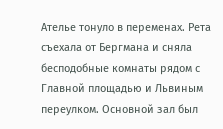Ателье тонуло в переменах. Рета съехала от Бергмана и сняла бесподобные комнаты рядом с Главной площадью и Львиным переулком. Основной зал был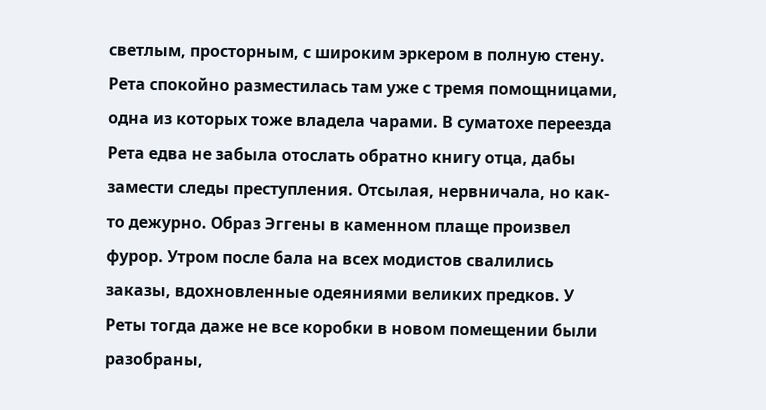светлым, просторным, с широким эркером в полную стену. Рета спокойно разместилась там уже с тремя помощницами, одна из которых тоже владела чарами. В суматохе переезда Рета едва не забыла отослать обратно книгу отца, дабы замести следы преступления. Отсылая, нервничала, но как-то дежурно. Образ Эггены в каменном плаще произвел фурор. Утром после бала на всех модистов свалились заказы, вдохновленные одеяниями великих предков. У Реты тогда даже не все коробки в новом помещении были разобраны,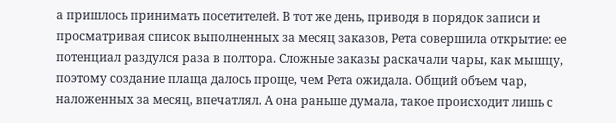а пришлось принимать посетителей. В тот же день, приводя в порядок записи и просматривая список выполненных за месяц заказов, Рета совершила открытие: ее потенциал раздулся раза в полтора. Сложные заказы раскачали чары, как мышцу, поэтому создание плаща далось проще, чем Рета ожидала. Общий объем чар, наложенных за месяц, впечатлял. А она раньше думала, такое происходит лишь с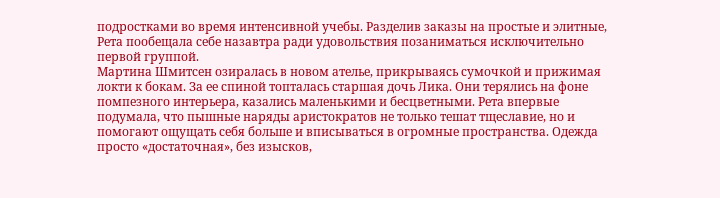подростками во время интенсивной учебы. Разделив заказы на простые и элитные, Рета пообещала себе назавтра ради удовольствия позаниматься исключительно первой группой.
Мартина Шмитсен озиралась в новом ателье, прикрываясь сумочкой и прижимая локти к бокам. За ее спиной топталась старшая дочь Лика. Они терялись на фоне помпезного интерьера, казались маленькими и бесцветными. Рета впервые подумала, что пышные наряды аристократов не только тешат тщеславие, но и помогают ощущать себя больше и вписываться в огромные пространства. Одежда просто «достаточная», без изысков,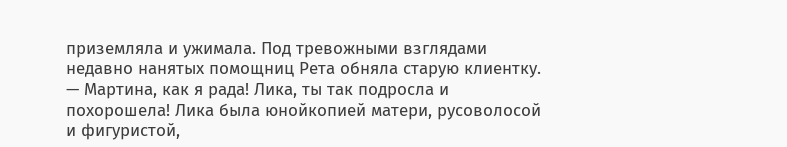приземляла и ужимала. Под тревожными взглядами недавно нанятых помощниц Рета обняла старую клиентку. — Мартина, как я рада! Лика, ты так подросла и похорошела! Лика была юнойкопией матери, русоволосой и фигуристой,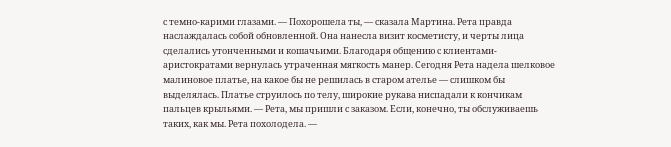с темно-карими глазами. — Похорошела ты, — сказала Мартина. Рета правда наслаждалась собой обновленной. Она нанесла визит косметисту, и черты лица сделались утонченными и кошачьими. Благодаря общению с клиентами-аристократами вернулась утраченная мягкость манер. Сегодня Рета надела шелковое малиновое платье, на какое бы не решилась в старом ателье — слишком бы выделялась. Платье струилось по телу, широкие рукава ниспадали к кончикам пальцев крыльями. — Рета, мы пришли с заказом. Если, конечно, ты обслуживаешь таких, как мы. Рета похолодела. —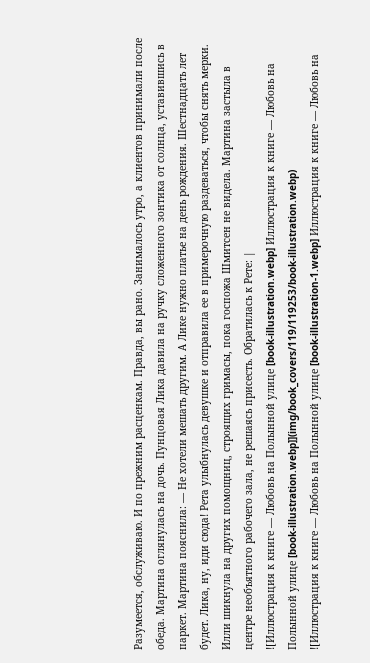Разумеется, обслуживаю. И по прежним расценкам. Правда, вы рано. Занималось утро, а клиентов принимали после обеда. Мартина оглянулась на дочь. Пунцовая Лика давила на ручку сложенного зонтика от солнца, уставившись в паркет. Мартина пояснила: — Не хотели мешать другим. А Лике нужно платье на день рождения. Шестнадцать лет будет. Лика, ну, иди сюда! Рета улыбнулась девушке и отправила ее в примерочную раздеваться, чтобы снять мерки. Илли шикнула на других помощниц, строящих гримасы, пока госпожа Шмитсен не видела. Мартина застыла в центре необъятного рабочего зала, не решаясь присесть. Обратилась к Рете: |
![Иллюстрация к книге — Любовь на Полынной улице [book-illustration.webp] Иллюстрация к книге — Любовь на Полынной улице [book-illustration.webp]](img/book_covers/119/119253/book-illustration.webp)
![Иллюстрация к книге — Любовь на Полынной улице [book-illustration-1.webp] Иллюстрация к книге — Любовь на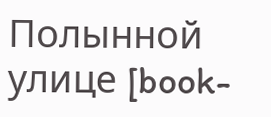Полынной улице [book-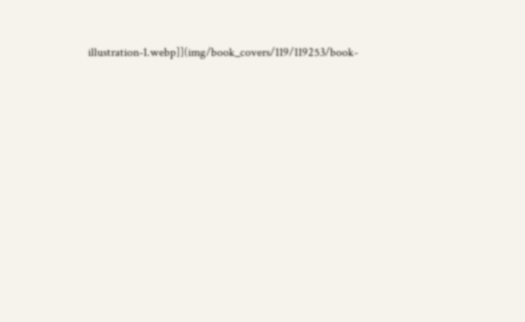illustration-1.webp]](img/book_covers/119/119253/book-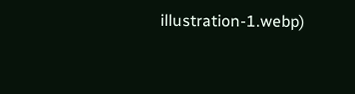illustration-1.webp)